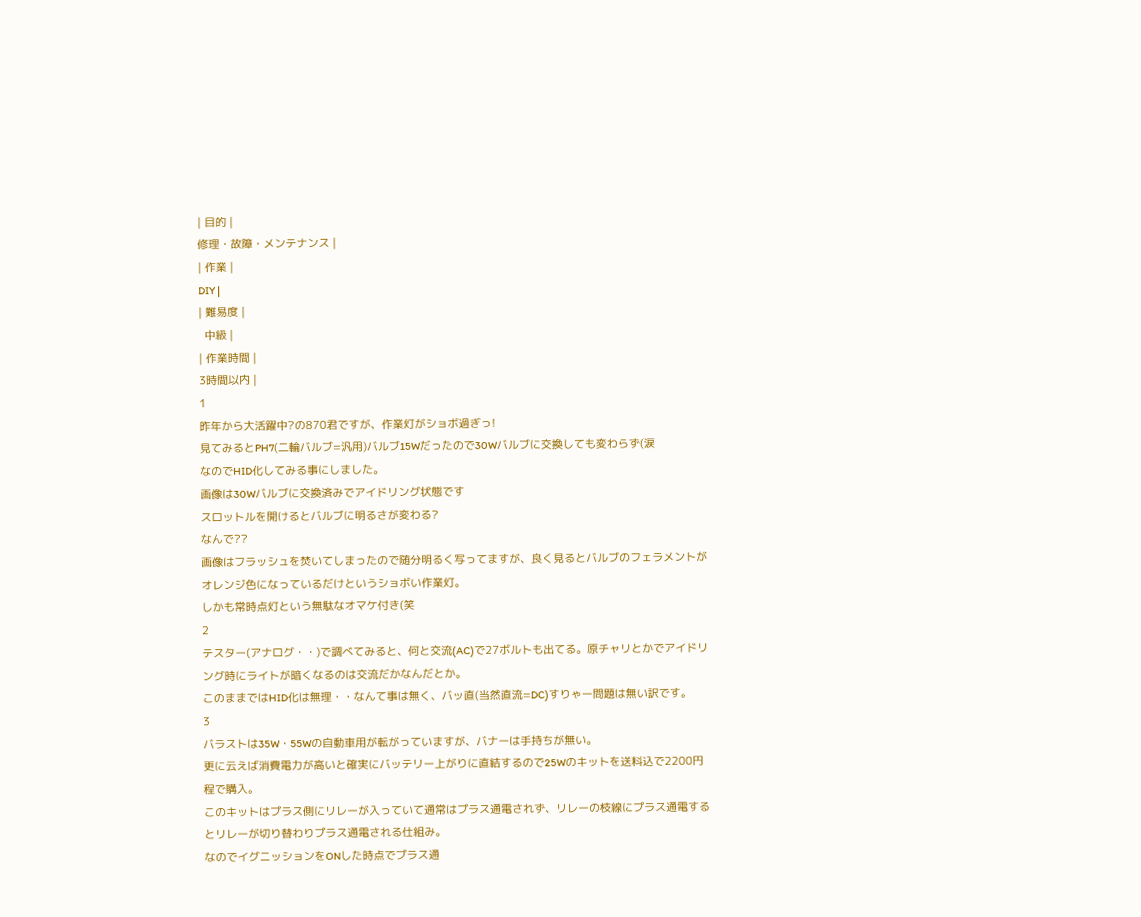| 目的 |
修理・故障・メンテナンス |
| 作業 |
DIY |
| 難易度 |
  中級 |
| 作業時間 |
3時間以内 |
1
昨年から大活躍中?の870君ですが、作業灯がショボ過ぎっ!
見てみるとPH7(二輪バルブ=汎用)バルブ15Wだったので30Wバルブに交換しても変わらず(涙
なのでHID化してみる事にしました。
画像は30Wバルブに交換済みでアイドリング状態です
スロットルを開けるとバルブに明るさが変わる?
なんで??
画像はフラッシュを焚いてしまったので随分明るく写ってますが、良く見るとバルブのフェラメントがオレンジ色になっているだけというショボい作業灯。
しかも常時点灯という無駄なオマケ付き(笑
2
テスター(アナログ・・)で調べてみると、何と交流(AC)で27ボルトも出てる。原チャリとかでアイドリング時にライトが暗くなるのは交流だかなんだとか。
このままではHID化は無理・・なんて事は無く、バッ直(当然直流=DC)すりゃー問題は無い訳です。
3
バラストは35W・55Wの自動車用が転がっていますが、バナーは手持ちが無い。
更に云えば消費電力が高いと確実にバッテリー上がりに直結するので25Wのキットを送料込で2200円程で購入。
このキットはプラス側にリレーが入っていて通常はプラス通電されず、リレーの枝線にプラス通電するとリレーが切り替わりプラス通電される仕組み。
なのでイグニッションをONした時点でプラス通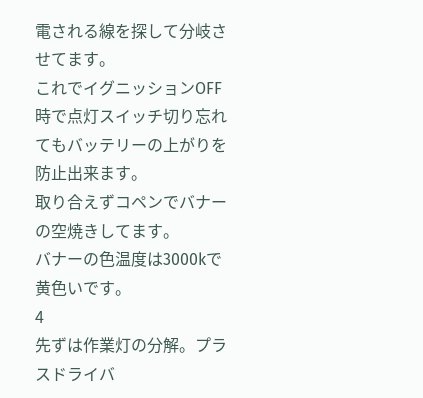電される線を探して分岐させてます。
これでイグニッションOFF時で点灯スイッチ切り忘れてもバッテリーの上がりを防止出来ます。
取り合えずコペンでバナーの空焼きしてます。
バナーの色温度は3000kで黄色いです。
4
先ずは作業灯の分解。プラスドライバ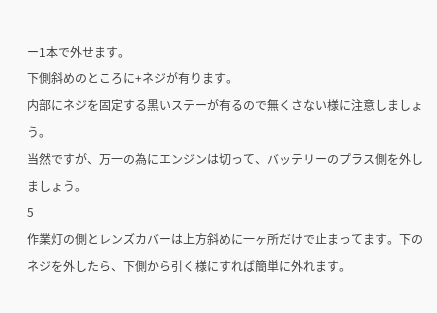ー1本で外せます。
下側斜めのところに+ネジが有ります。
内部にネジを固定する黒いステーが有るので無くさない様に注意しましょう。
当然ですが、万一の為にエンジンは切って、バッテリーのプラス側を外しましょう。
5
作業灯の側とレンズカバーは上方斜めに一ヶ所だけで止まってます。下のネジを外したら、下側から引く様にすれば簡単に外れます。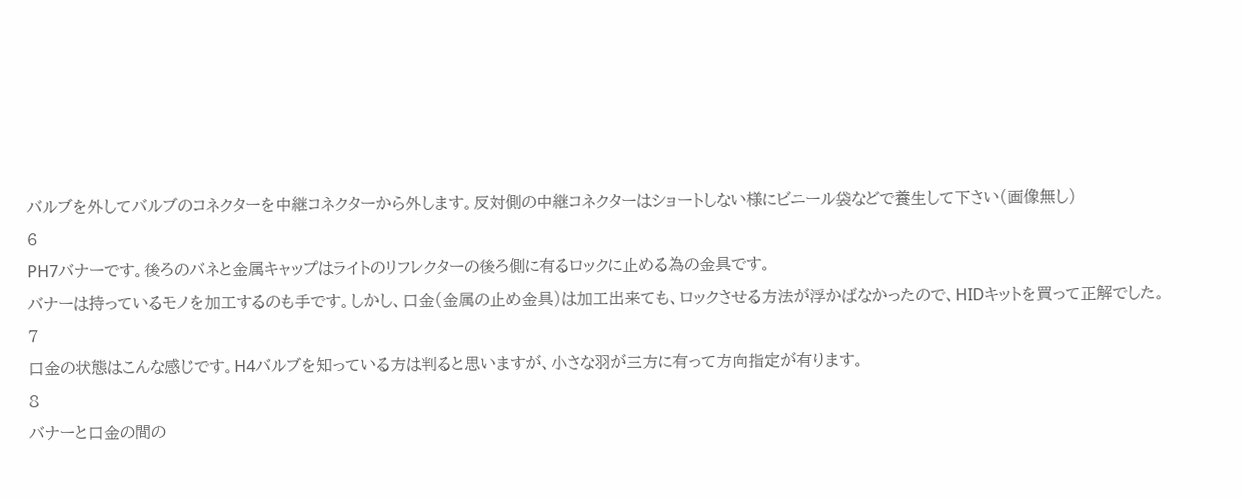バルブを外してバルブのコネクターを中継コネクターから外します。反対側の中継コネクターはショートしない様にビニール袋などで養生して下さい(画像無し)
6
PH7バナーです。後ろのバネと金属キャップはライトのリフレクターの後ろ側に有るロックに止める為の金具です。
バナーは持っているモノを加工するのも手です。しかし、口金(金属の止め金具)は加工出来ても、ロックさせる方法が浮かばなかったので、HIDキットを買って正解でした。
7
口金の状態はこんな感じです。H4バルブを知っている方は判ると思いますが、小さな羽が三方に有って方向指定が有ります。
8
バナーと口金の間の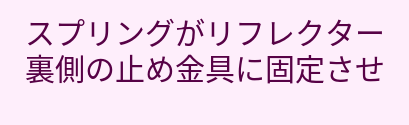スプリングがリフレクター裏側の止め金具に固定させ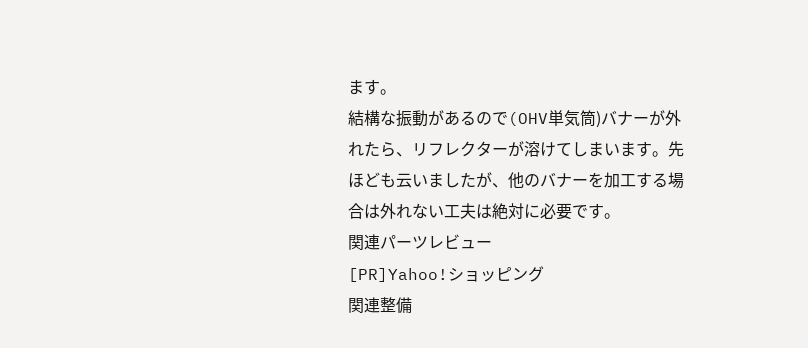ます。
結構な振動があるので(OHV単気筒)バナーが外れたら、リフレクターが溶けてしまいます。先ほども云いましたが、他のバナーを加工する場合は外れない工夫は絶対に必要です。
関連パーツレビュー
[PR]Yahoo!ショッピング
関連整備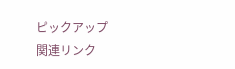ピックアップ
関連リンク